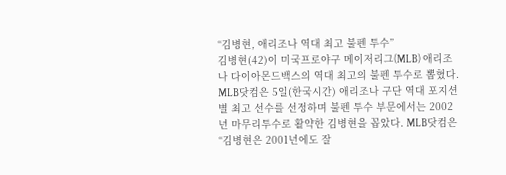“김병현, 애리조나 역대 최고 불펜 투수”
김병현(42)이 미국프로야구 메이저리그(MLB) 애리조나 다이아몬드백스의 역대 최고의 불펜 투수로 뽑혔다. MLB닷컴은 5일(한국시간) 애리조나 구단 역대 포지션별 최고 선수를 선정하며 불펜 투수 부문에서는 2002년 마무리투수로 활약한 김병현을 꼽았다. MLB닷컴은 “김병현은 2001년에도 잘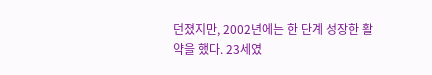던졌지만, 2002년에는 한 단계 성장한 활약을 했다. 23세였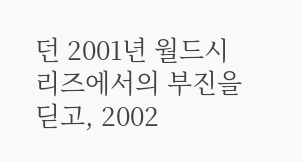던 2001년 월드시리즈에서의 부진을 딛고, 2002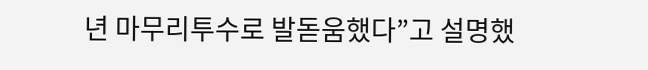년 마무리투수로 발돋움했다”고 설명했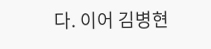다. 이어 김병현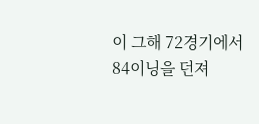이 그해 72경기에서 84이닝을 던져